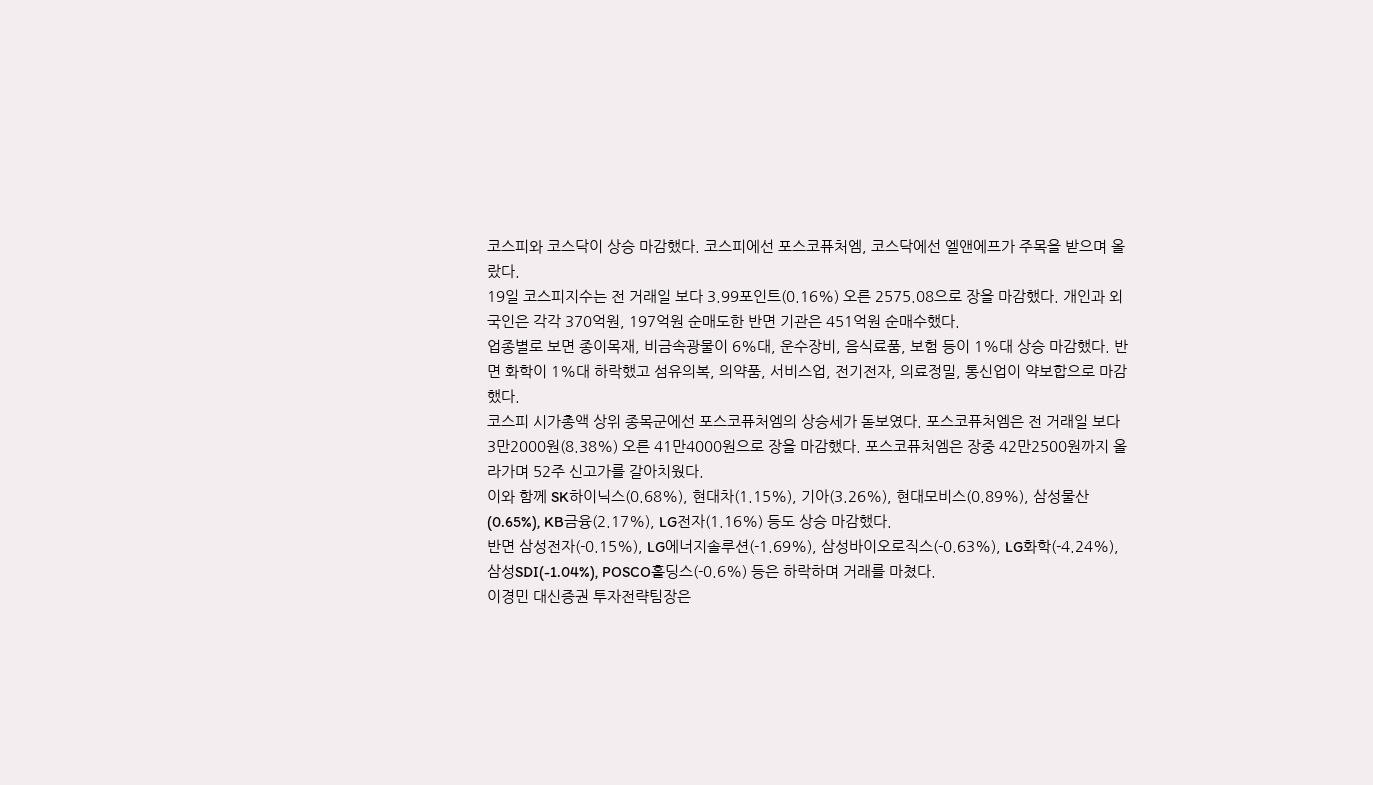코스피와 코스닥이 상승 마감했다. 코스피에선 포스코퓨처엠, 코스닥에선 엘앤에프가 주목을 받으며 올랐다.
19일 코스피지수는 전 거래일 보다 3.99포인트(0.16%) 오른 2575.08으로 장을 마감했다. 개인과 외국인은 각각 370억원, 197억원 순매도한 반면 기관은 451억원 순매수했다.
업종별로 보면 종이목재, 비금속광물이 6%대, 운수장비, 음식료품, 보험 등이 1%대 상승 마감했다. 반면 화학이 1%대 하락했고 섬유의복, 의약품, 서비스업, 전기전자, 의료정밀, 통신업이 약보합으로 마감했다.
코스피 시가총액 상위 종목군에선 포스코퓨처엠의 상승세가 돋보였다. 포스코퓨처엠은 전 거래일 보다 3만2000원(8.38%) 오른 41만4000원으로 장을 마감했다. 포스코퓨처엠은 장중 42만2500원까지 올라가며 52주 신고가를 갈아치웠다.
이와 함께 SK하이닉스(0.68%), 현대차(1.15%), 기아(3.26%), 현대모비스(0.89%), 삼성물산(0.65%), KB금융(2.17%), LG전자(1.16%) 등도 상승 마감했다.
반면 삼성전자(-0.15%), LG에너지솔루션(-1.69%), 삼성바이오로직스(-0.63%), LG화학(-4.24%), 삼성SDI(-1.04%), POSCO홀딩스(-0.6%) 등은 하락하며 거래를 마쳤다.
이경민 대신증권 투자전략팀장은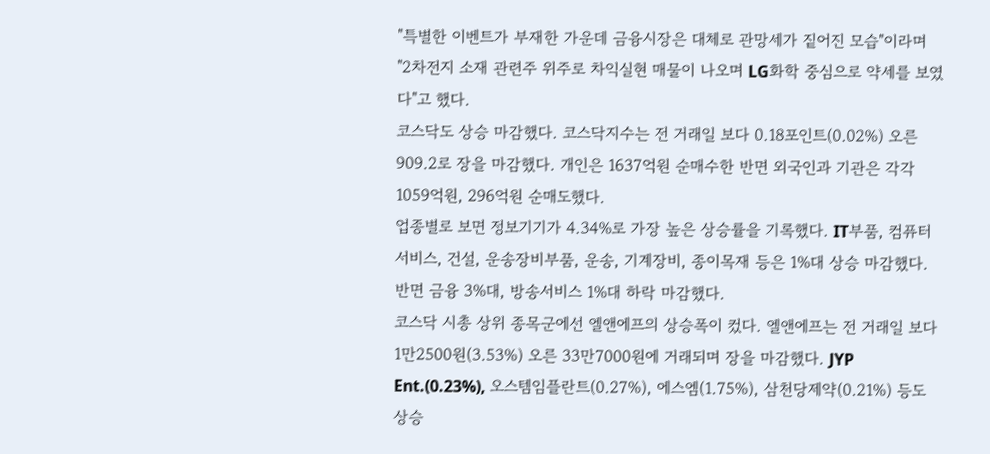"특별한 이벤트가 부재한 가운데 금융시장은 대체로 관망세가 짙어진 모습"이라며 "2차전지 소재 관련주 위주로 차익실현 매물이 나오며 LG화학 중심으로 약세를 보였다"고 했다.
코스닥도 상승 마감했다. 코스닥지수는 전 거래일 보다 0.18포인트(0.02%) 오른 909.2로 장을 마감했다. 개인은 1637억원 순매수한 반면 외국인과 기관은 각각 1059억원, 296억원 순매도했다.
업종별로 보면 정보기기가 4.34%로 가장 높은 상승률을 기록했다. IT부품, 컴퓨터서비스, 건설, 운송장비부품, 운송, 기계장비, 종이목재 등은 1%대 상승 마감했다. 반면 금융 3%대, 방송서비스 1%대 하락 마감했다.
코스닥 시총 상위 종목군에선 엘앤에프의 상승폭이 컸다. 엘앤에프는 전 거래일 보다 1만2500원(3.53%) 오른 33만7000원에 거래되며 장을 마감했다. JYP Ent.(0.23%), 오스템임플란트(0.27%), 에스엠(1.75%), 삼천당제약(0.21%) 등도 상승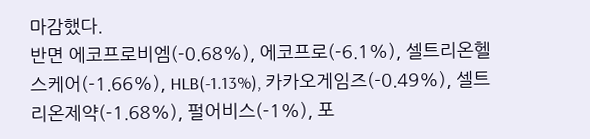마감했다.
반면 에코프로비엠(-0.68%), 에코프로(-6.1%), 셀트리온헬스케어(-1.66%), HLB(-1.13%), 카카오게임즈(-0.49%), 셀트리온제약(-1.68%), 펄어비스(-1%), 포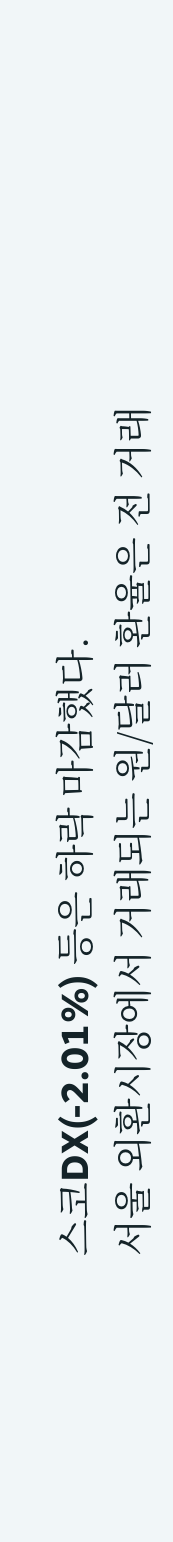스코DX(-2.01%) 등은 하락 마감했다.
서울 외환시장에서 거래되는 원/달러 환율은 전 거래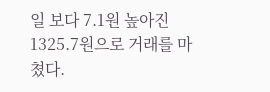일 보다 7.1원 높아진 1325.7원으로 거래를 마쳤다.